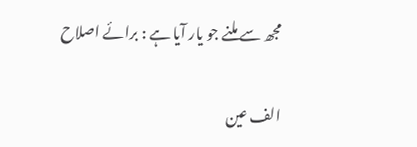مجھ سے ملنے جو یار آیا ہے : برائے اصلاح

الف عین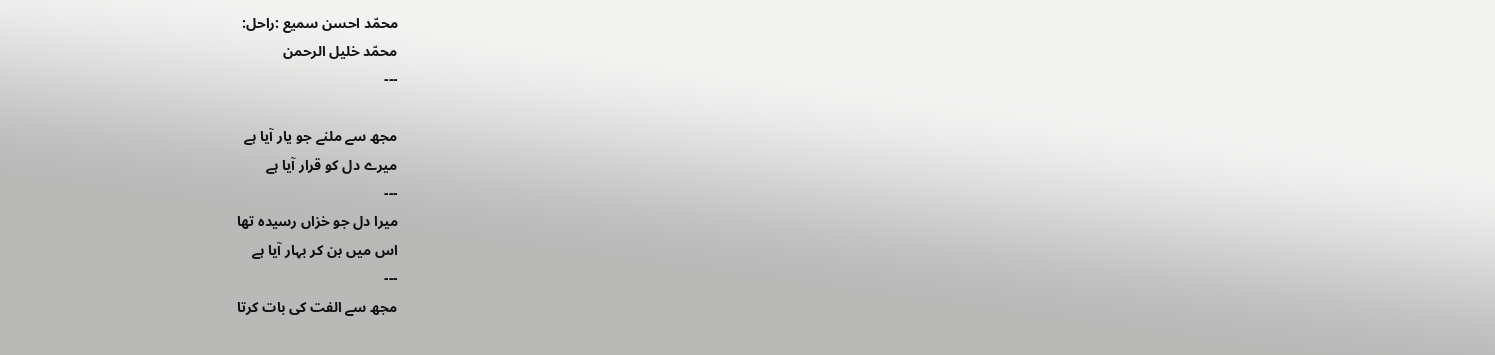محمّد احسن سمیع :راحل:
محمّد خلیل الرحمن
---

مجھ سے ملنے جو یار آیا ہے
میرے دل کو قرار آیا ہے
---
میرا دل جو خزاں رسیدہ تھا
اس میں بن کر بہار آیا ہے
---
مجھ سے الفت کی بات کرتا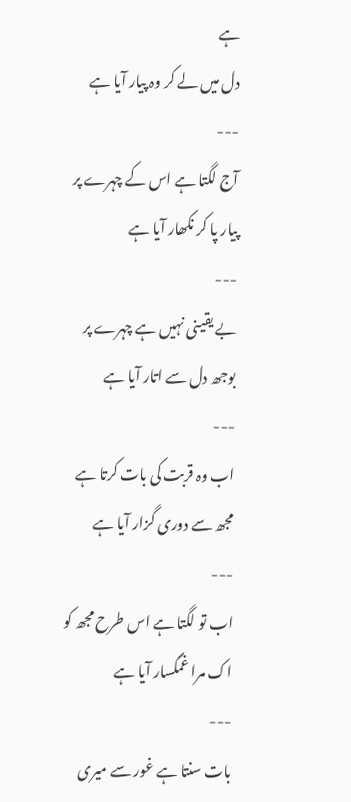ہے
دل میں لے کر وہ پیار آیا ہے
---
آج لگتا ہے اس کے چہرے پر
پیار پا کر نکھار آیا ہے
---
بے یقینی نہیں ہے چہرے پر
بوجھ دل سے اتار آیا ہے
---
اب وہ قربت کی بات کرتا ہے
مجھ سے دوری گزار آیا ہے
---
اب تو لگتا ہے اس طرح مجھ کو
اک مرا غمگسار آیا ہے
---
بات سنتا ہے غور سے میری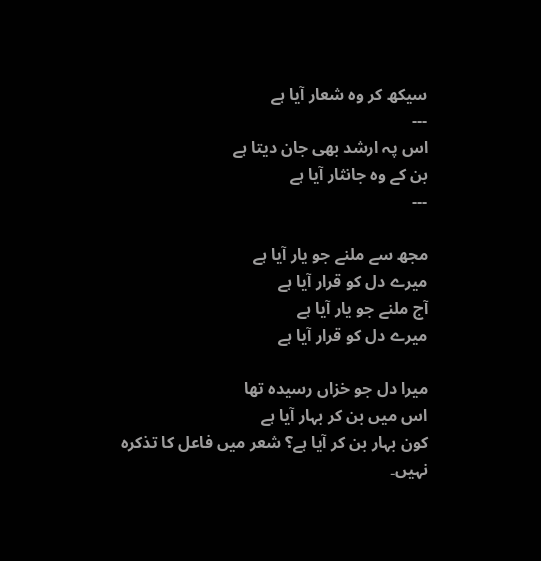سیکھ کر وہ شعار آیا ہے
---
اس پہ ارشد بھی جان دیتا ہے
بن کے وہ جانثار آیا ہے
---

مجھ سے ملنے جو یار آیا ہے
میرے دل کو قرار آیا ہے
آج ملنے جو یار آیا ہے
میرے دل کو قرار آیا ہے

میرا دل جو خزاں رسیدہ تھا
اس میں بن کر بہار آیا ہے
کون بہار بن کر آیا ہے؟ شعر میں فاعل کا تذکرہ نہیں۔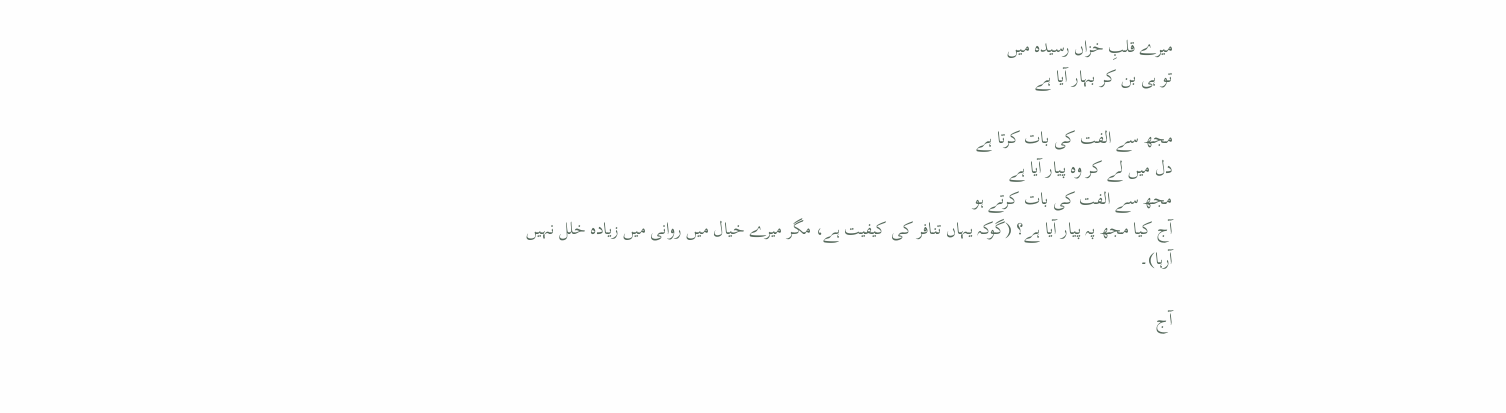میرے قلبِ خزاں رسیدہ میں
تو ہی بن کر بہار آیا ہے

مجھ سے الفت کی بات کرتا ہے
دل میں لے کر وہ پیار آیا ہے
مجھ سے الفت کی بات کرتے ہو
آج کیا مجھ پہ پیار آیا ہے؟ (گوکہ یہاں تنافر کی کیفیت ہے، مگر میرے خیال میں روانی میں زیادہ خلل نہیں آرہا)۔

آج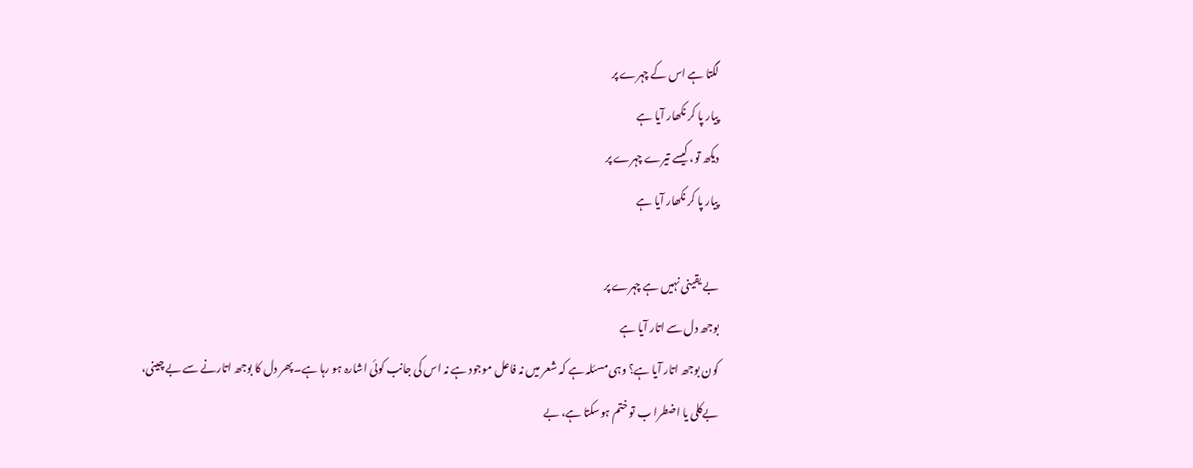لگتا ہے اس کے چہرے پر
پیار پا کر نکھار آیا ہے
دیکھ تو، کیسے تیرے چہرے پر
پیار پا کر نکھار آیا ہے

بے یقینی نہیں ہے چہرے پر
بوجھ دل سے اتار آیا ہے
کون بوجھ اتار آیا ہے؟ وہی مسئلہ ہے کہ شعر میں نہ فاعل موجود ہے نہ اس کی جانب کوئی اشارہ ہو رہا ہے۔ پھر دل کا بوجھ اتارنے سے بے چینی، بےکلی یا اضطرا ب تو ختم ہوسکتا ہے، بے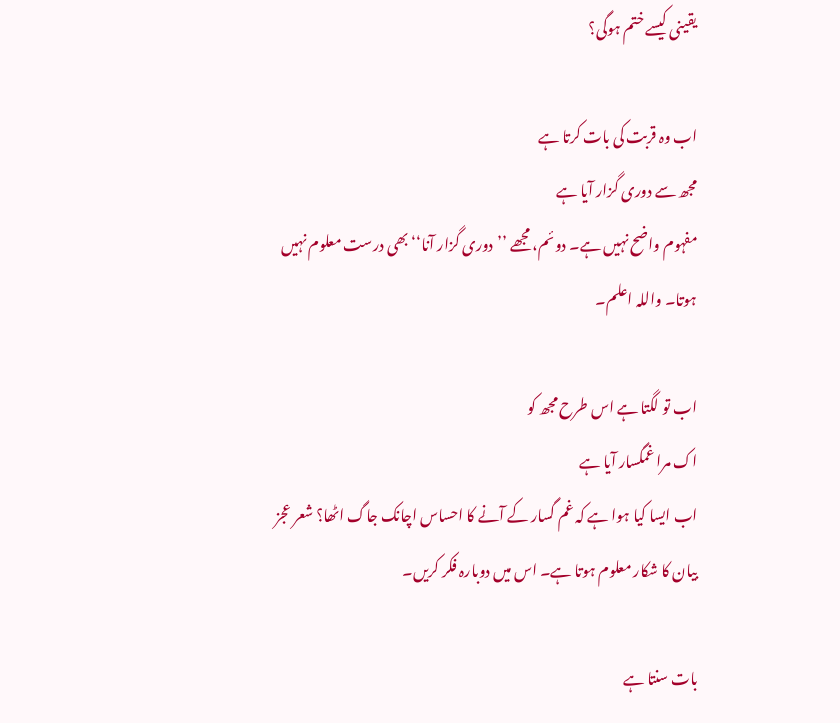یقینی کیسے ختم ہوگی؟

اب وہ قربت کی بات کرتا ہے
مجھ سے دوری گزار آیا ہے
مفہوم واضح نہیں ہے۔ دوئم، مجھے ’’دوری گزار آنا‘‘ بھی درست معلوم نہیں ہوتا۔ واللہ اعلم۔

اب تو لگتا ہے اس طرح مجھ کو
اک مرا غمگسار آیا ہے
اب ایسا کیا ہوا ہے کہ غم گسار کے آنے کا احساس اچانک جاگ اٹھا؟ شعر عجز بیان کا شکار معلوم ہوتا ہے۔ اس میں دوبارہ فکر کریں۔

بات سنتا ہے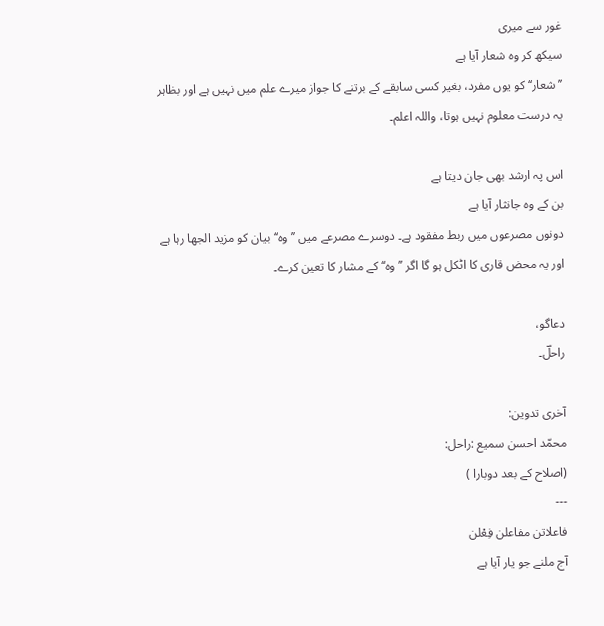غور سے میری
سیکھ کر وہ شعار آیا ہے
’’شعار‘‘ کو یوں مفرد، بغیر کسی سابقے کے برتنے کا جواز میرے علم میں نہیں ہے اور بظاہر یہ درست معلوم نہیں ہوتا، واللہ اعلم۔

اس پہ ارشد بھی جان دیتا ہے
بن کے وہ جانثار آیا ہے
دونوں مصرعوں میں ربط مفقود ہے۔ دوسرے مصرعے میں ’’وہ‘‘ بیان کو مزید الجھا رہا ہے اور یہ محض قاری کا اٹکل ہو گا اگر ’’وہ‘‘ کے مشار کا تعین کرے۔

دعاگو،
راحلؔ۔

آخری تدوین:
محمّد احسن سمیع :راحل:
(اصلاح کے بعد دوبارا )
---
فاعلاتن مفاعلن فِعْلن
آج ملنے جو یار آیا ہے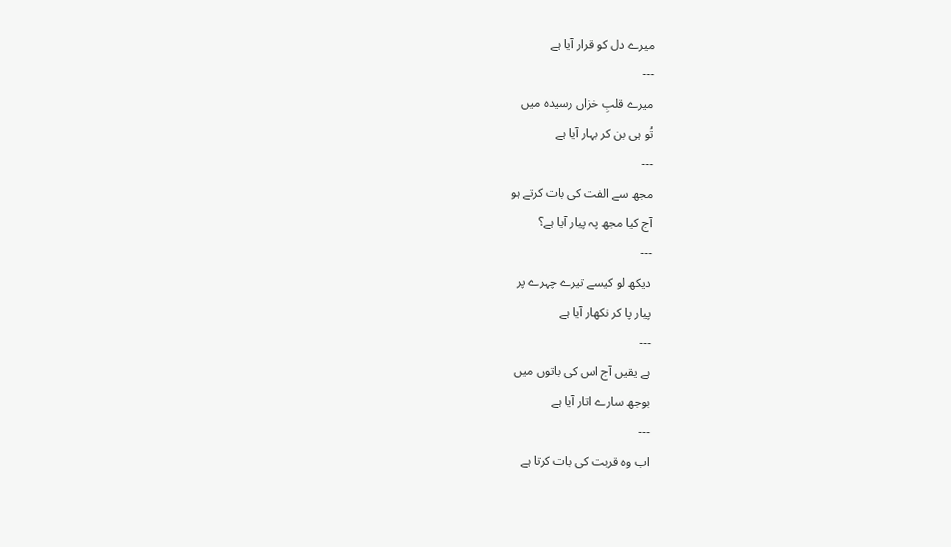میرے دل کو قرار آیا ہے
---
میرے قلبِ خزاں رسیدہ میں
تُو ہی بن کر بہار آیا ہے
---
مجھ سے الفت کی بات کرتے ہو
آج کیا مجھ پہ پیار آیا ہے؟
---
دیکھ لو کیسے تیرے چہرے پر
پیار پا کر نکھار آیا ہے
---
ہے یقیں آج اس کی باتوں میں
بوجھ سارے اتار آیا ہے
---
اب وہ قربت کی بات کرتا ہے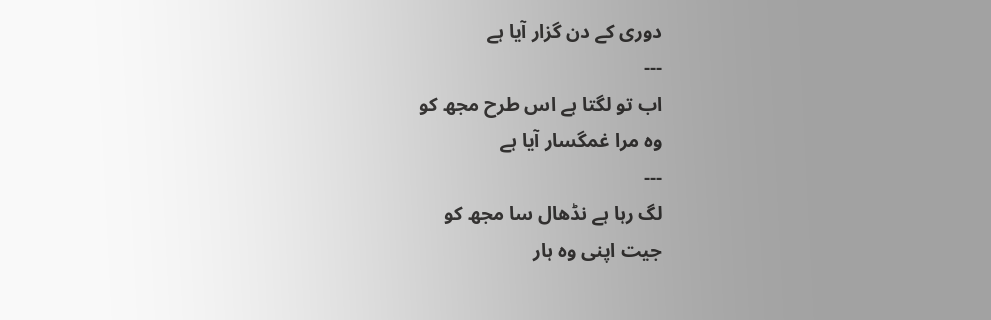دوری کے دن گزار آیا ہے
---
اب تو لگتا ہے اس طرح مجھ کو
وہ مرا غمگسار آیا ہے
---
لگ رہا ہے نڈھال سا مجھ کو
جیت اپنی وہ ہار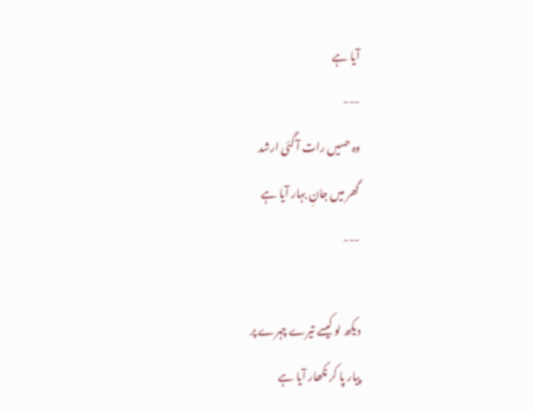آیا ہے
---
وہ حسیں رات آ گئی ارشد
گھر میں جانِ بہار آیا ہے
---

دیکھ لو کیسے تیرے چہرے پر
پیار پا کر نکھار آیا ہے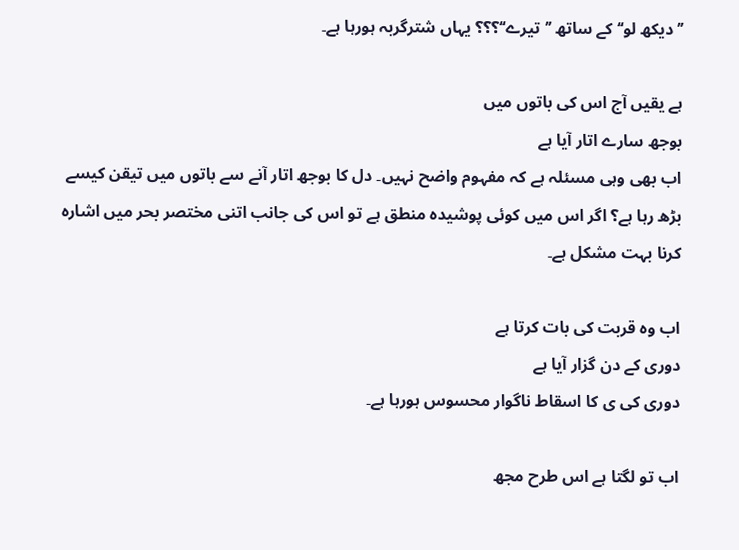’’دیکھ لو‘‘ کے ساتھ ’’تیرے‘‘؟؟؟ یہاں شترگربہ ہورہا ہے۔

ہے یقیں آج اس کی باتوں میں
بوجھ سارے اتار آیا ہے
اب بھی وہی مسئلہ ہے کہ مفہوم واضح نہیں۔ دل کا بوجھ اتار آنے سے باتوں میں تیقن کیسے بڑھ رہا ہے؟ اگر اس میں کوئی پوشیدہ منطق ہے تو اس کی جانب اتنی مختصر بحر میں اشارہ کرنا بہت مشکل ہے۔

اب وہ قربت کی بات کرتا ہے
دوری کے دن گزار آیا ہے
دوری کی ی کا اسقاط ناگوار محسوس ہورہا ہے۔

اب تو لگتا ہے اس طرح مجھ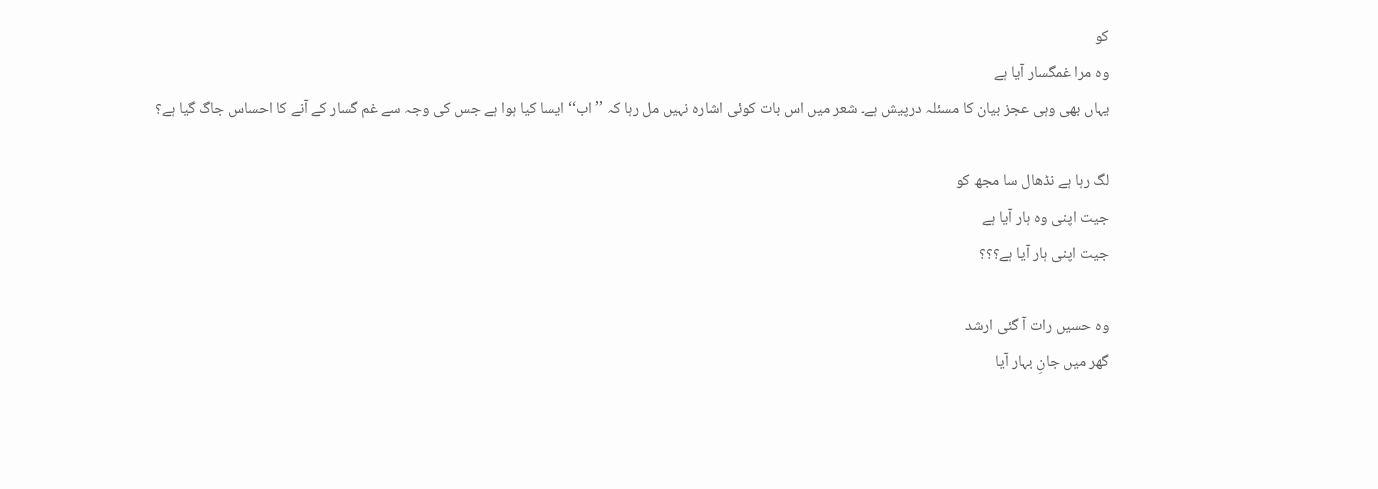کو
وہ مرا غمگسار آیا ہے
یہاں بھی وہی عجز بیان کا مسئلہ درپیش ہے۔ شعر میں اس بات کوئی اشارہ نہیں مل رہا کہ ’’اب‘‘ ایسا کیا ہوا ہے جس کی وجہ سے غم گسار کے آنے کا احساس جاگ گیا ہے؟

لگ رہا ہے نڈھال سا مجھ کو
جیت اپنی وہ ہار آیا ہے
جیت اپنی ہار آیا ہے؟؟؟

وہ حسیں رات آ گئی ارشد
گھر میں جانِ بہار آیا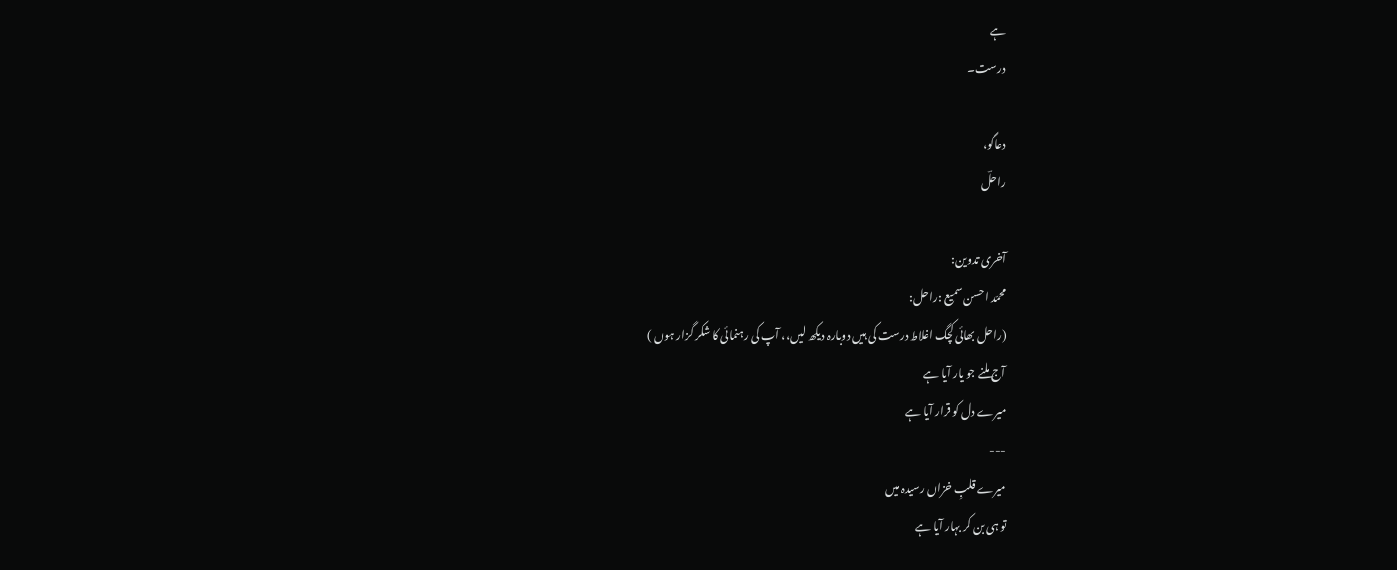ہے
درست۔

دعاگو،
راحلؔ

آخری تدوین:
محمّد احسن سمیع :راحل:
(راحل بھائی کچگ اغلاط درست کی ہیں دوبارہ دیکھ لیں،، آپ کی رہنمائی کا شکر گزار ہوں )
آج ملنے جو یار آیا ہے
میرے دل کو قرار آیا ہے
---
میرے قلبِ خزاں رسیدہ میں
تو ہی بن کر بہار آیا ہے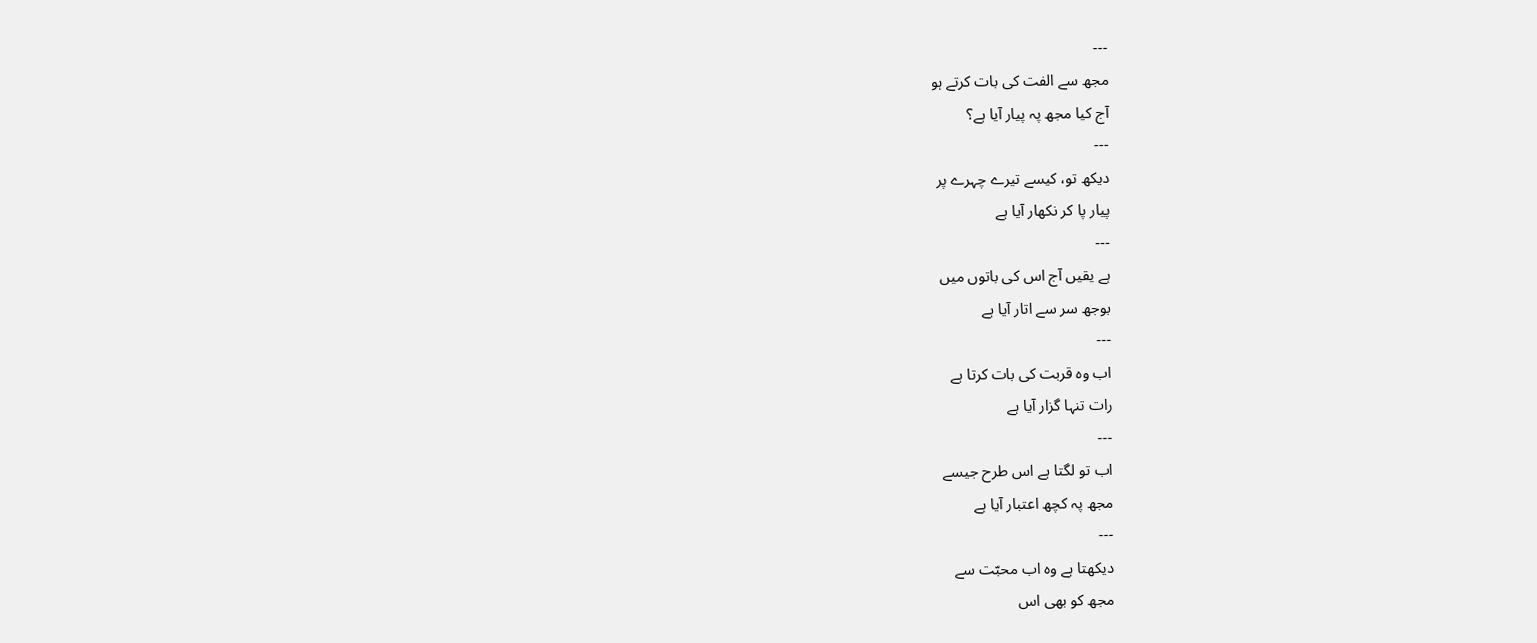---
مجھ سے الفت کی بات کرتے ہو
آج کیا مجھ پہ پیار آیا ہے؟
---
دیکھ تو، کیسے تیرے چہرے پر
پیار پا کر نکھار آیا ہے
---
ہے یقیں آج اس کی باتوں میں
بوجھ سر سے اتار آیا ہے
---
اب وہ قربت کی بات کرتا ہے
رات تنہا گزار آیا ہے
---
اب تو لگتا ہے اس طرح جیسے
مجھ پہ کچھ اعتبار آیا ہے
---
دیکھتا ہے وہ اب محبّت سے
مجھ کو بھی اس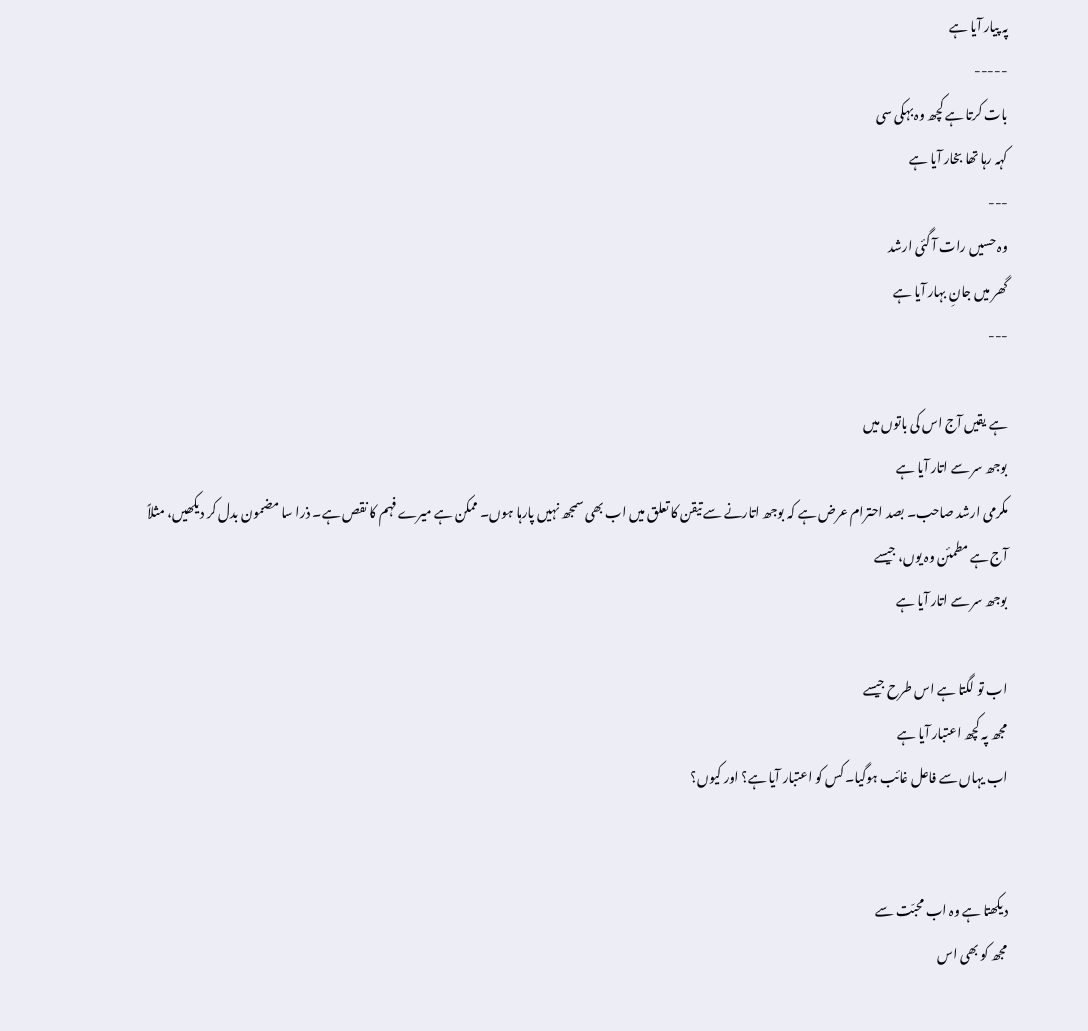پہ پیار آیا ہے
-----
بات کرتا ہے کچھ وہ بہکی سی
کہہ رہا تھا بخار آیا ہے
---
وہ حسیں رات آ گئی ارشد
گھر میں جانِ بہار آیا ہے
---

ہے یقیں آج اس کی باتوں میں
بوجھ سر سے اتار آیا ہے
مکرمی ارشد صاحب۔ بصد احترام عرض ہے کہ بوجھ اتارنے سے تیقن کا تعلق میں اب بھی سمجھ نہیں پارہا ہوں۔ ممکن ہے میرے فہم کا نقص ہے۔ ذرا سا مضمون بدل کر دیکھیں، مثلاً
آج ہے مطمئن وہ یوں، جیسے
بوجھ سر سے اتار آیا ہے

اب تو لگتا ہے اس طرح جیسے
مجھ پہ کچھ اعتبار آیا ہے
اب یہاں سے فاعل غائب ہوگیا۔ کس کو اعتبار آیا ہے؟ اور کیوں؟


دیکھتا ہے وہ اب محبّت سے
مجھ کو بھی اس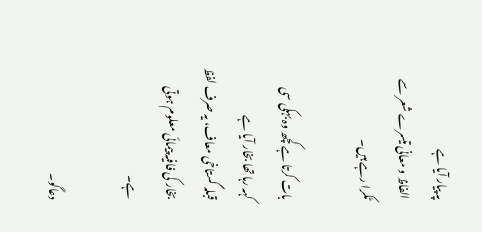پہ پیار آیا ہے
الفاظ و معانی تیسرے شعر سے ٹکرا رہے ہیں۔

بات کرتا ہے کچھ وہ بہکی سی
کہہ رہا تھا بخار آیا ہے
قبلہ گستاخی معاف، یہ صرف لفظ بخار کی فافیہ پیمائی معلوم ہوتی ہے۔

دعاگو۔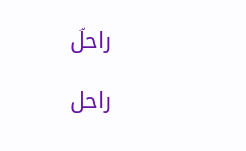راحلؔ

راحل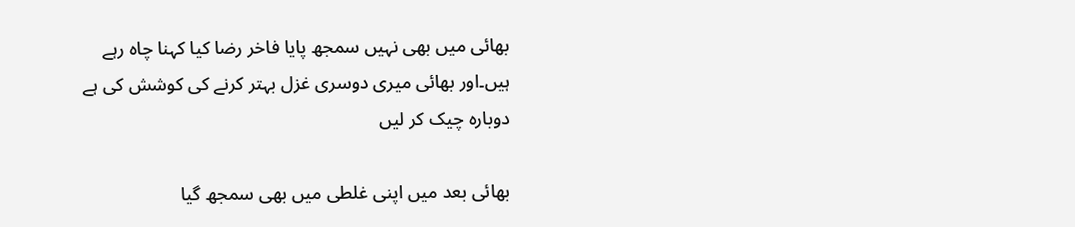بھائی میں بھی نہیں سمجھ پایا فاخر رضا کیا کہنا چاہ رہے ہیں۔اور بھائی میری دوسری غزل بہتر کرنے کی کوشش کی ہے دوبارہ چیک کر لیں

بھائی بعد میں اپنی غلطی میں بھی سمجھ گیا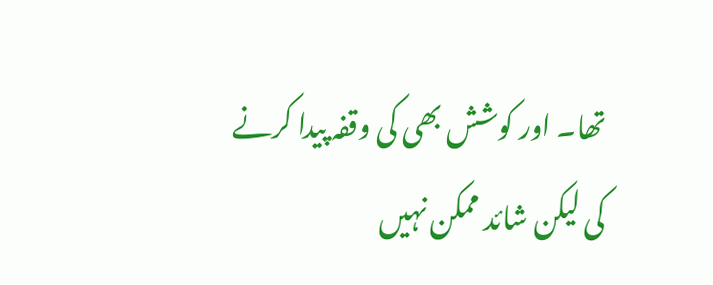تھا۔ اور کوشش بھی کی وقفہ پیدا کرنے کی لیکن شائد ممکن نہیں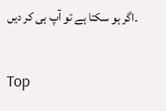۔اگر ہو سکتا ہے تو آپ ہی کر دیں

Top